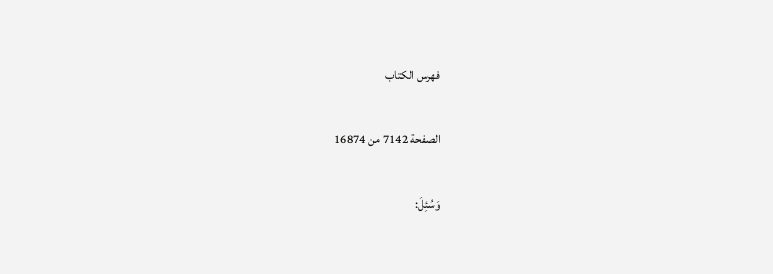فهرس الكتاب

الصفحة 7142 من 16874

وَسُئِلَ: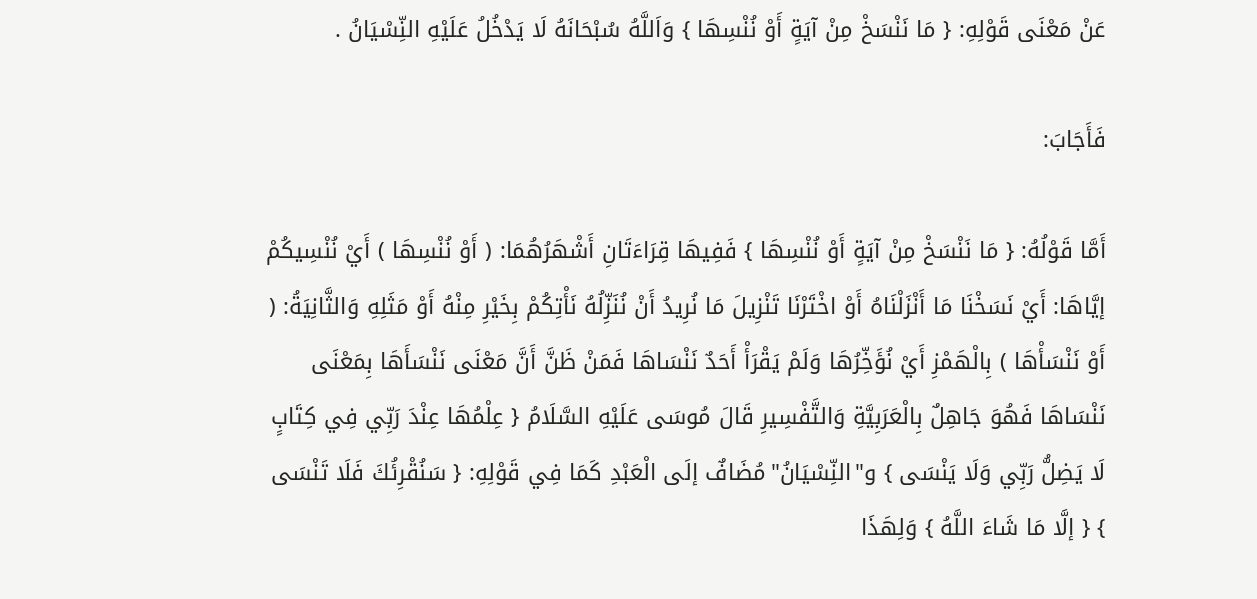عَنْ مَعْنَى قَوْلِهِ: { مَا نَنْسَخْ مِنْ آيَةٍ أَوْ نُنْسِهَا } وَاَللَّهُ سُبْحَانَهُ لَا يَدْخُلُ عَلَيْهِ النِّسْيَانُ .

فَأَجَابَ:

أَمَّا قَوْلُهُ: { مَا نَنْسَخْ مِنْ آيَةٍ أَوْ نُنْسِهَا } فَفِيهَا قِرَاءَتَانِ أَشْهَرُهُمَا: ( أَوْ نُنْسِهَا ) أَيْ نُنْسِيكُمْ إيَّاهَا: أَيْ نَسَخْنَا مَا أَنْزَلْنَاهُ أَوْ اخْتَرْنَا تَنْزِيلَ مَا نُرِيدُ أَنْ نُنَزِّلُهُ نَأْتِكُمْ بِخَيْرِ مِنْهُ أَوْ مَثَلِهِ وَالثَّانِيَةُ: ( أَوْ نَنْسَأْهَا ) بِالْهَمْزِ أَيْ نُؤَخِّرُهَا وَلَمْ يَقْرَأْ أَحَدٌ نَنْسَاهَا فَمَنْ ظَنَّ أَنَّ مَعْنَى نَنْسَأَهَا بِمَعْنَى نَنْسَاهَا فَهُوَ جَاهِلٌ بِالْعَرَبِيَّةِ وَالتَّفْسِيرِ قَالَ مُوسَى عَلَيْهِ السَّلَامُ { عِلْمُهَا عِنْدَ رَبِّي فِي كِتَابٍ لَا يَضِلُّ رَبِّي وَلَا يَنْسَى } و"النِّسْيَانُ"مُضَافٌ إلَى الْعَبْدِ كَمَا فِي قَوْلِهِ: { سَنُقْرِئُكَ فَلَا تَنْسَى } { إلَّا مَا شَاءَ اللَّهُ } وَلِهَذَا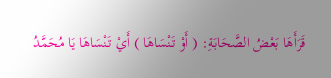قَرَأَهَا بَعْضُ الصَّحَابَةِ: ( أَوْ تَنْسَاهَا ) أَيْ تَنْسَاهَا يَا مُحَمَّدُ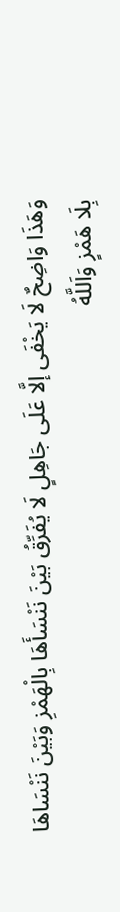وَهَذَا وَاضِحٌ لَا يَخْفَى إلَّا عَلَى جَاهِلٍ لَا يُفَرِّقُ بَيْنَ نَنْسَأَهَا بِالْهَمْزِ وَبَيْنَ نَنْسَاهَا بِلَا هَمْزٍ وَاَللَّهُ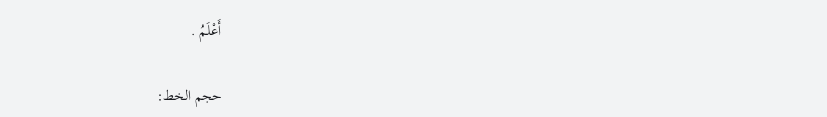أَعْلَمُ .

حجم الخط: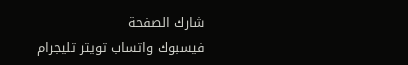شارك الصفحة
فيسبوك واتساب تويتر تليجرام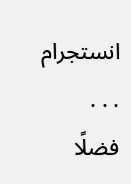انستجرام
. . .
فضلًا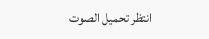انتظر تحميل الصوت